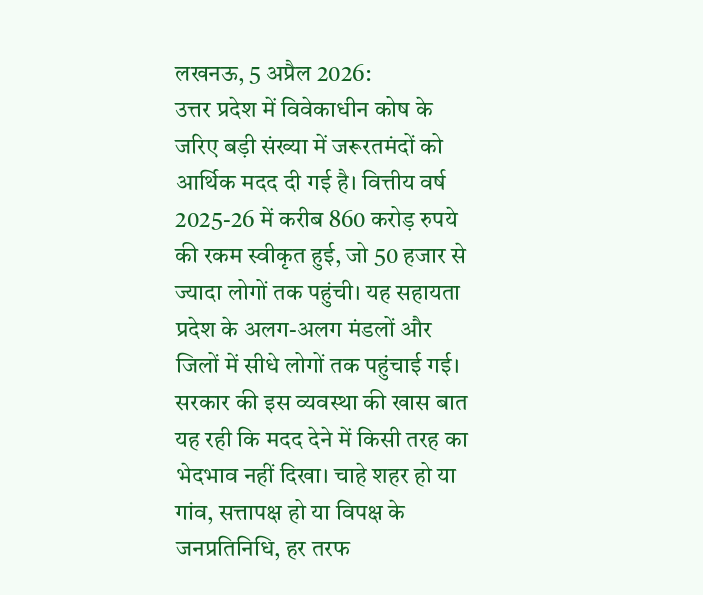लखनऊ, 5 अप्रैल 2026:
उत्तर प्रदेश में विवेकाधीन कोष के जरिए बड़ी संख्या में जरूरतमंदों को आर्थिक मदद दी गई है। वित्तीय वर्ष 2025-26 में करीब 860 करोड़ रुपये की रकम स्वीकृत हुई, जो 50 हजार से ज्यादा लोगों तक पहुंची। यह सहायता प्रदेश के अलग-अलग मंडलों और जिलों में सीधे लोगों तक पहुंचाई गई।
सरकार की इस व्यवस्था की खास बात यह रही कि मदद देने में किसी तरह का भेदभाव नहीं दिखा। चाहे शहर हो या गांव, सत्तापक्ष हो या विपक्ष के जनप्रतिनिधि, हर तरफ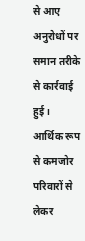से आए अनुरोधों पर समान तरीके से कार्रवाई हुई। आर्थिक रूप से कमजोर परिवारों से लेकर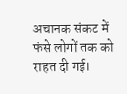अचानक संकट में फंसे लोगों तक को राहत दी गई।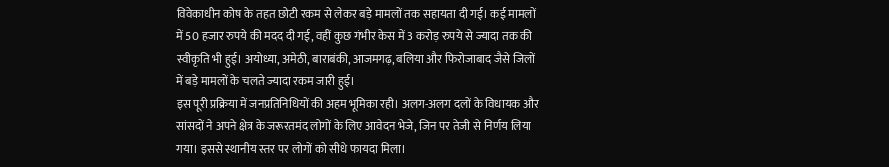विवेकाधीन कोष के तहत छोटी रकम से लेकर बड़े मामलों तक सहायता दी गई। कई मामलों में 50 हजार रुपये की मदद दी गई, वहीं कुछ गंभीर केस में 3 करोड़ रुपये से ज्यादा तक की स्वीकृति भी हुई। अयोध्या, अमेठी, बाराबंकी, आजमगढ़, बलिया और फिरोजाबाद जैसे जिलों में बड़े मामलों के चलते ज्यादा रकम जारी हुई।
इस पूरी प्रक्रिया में जनप्रतिनिधियों की अहम भूमिका रही। अलग-अलग दलों के विधायक और सांसदों ने अपने क्षेत्र के जरूरतमंद लोगों के लिए आवेदन भेजे, जिन पर तेजी से निर्णय लिया गया। इससे स्थानीय स्तर पर लोगों को सीधे फायदा मिला।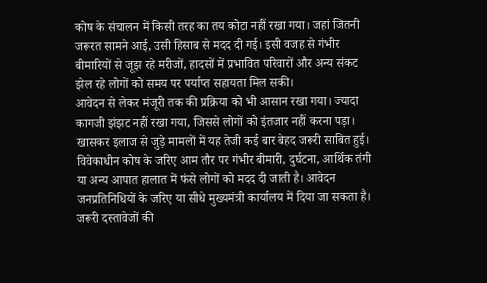कोष के संचालन में किसी तरह का तय कोटा नहीं रखा गया। जहां जितनी जरूरत सामने आई, उसी हिसाब से मदद दी गई। इसी वजह से गंभीर बीमारियों से जूझ रहे मरीजों, हादसों में प्रभावित परिवारों और अन्य संकट झेल रहे लोगों को समय पर पर्याप्त सहायता मिल सकी।
आवेदन से लेकर मंजूरी तक की प्रक्रिया को भी आसान रखा गया। ज्यादा कागजी झंझट नहीं रखा गया, जिससे लोगों को इंतजार नहीं करना पड़ा। खासकर इलाज से जुड़े मामलों में यह तेजी कई बार बेहद जरूरी साबित हुई।
विवेकाधीन कोष के जरिए आम तौर पर गंभीर बीमारी, दुर्घटना, आर्थिक तंगी या अन्य आपात हालात में फंसे लोगों को मदद दी जाती है। आवेदन जनप्रतिनिधियों के जरिए या सीधे मुख्यमंत्री कार्यालय में दिया जा सकता है। जरूरी दस्तावेजों की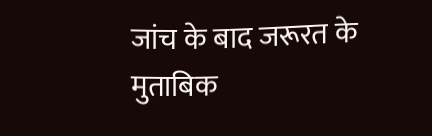जांच के बाद जरूरत के मुताबिक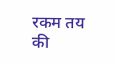रकम तय की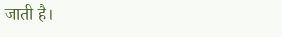जाती है।